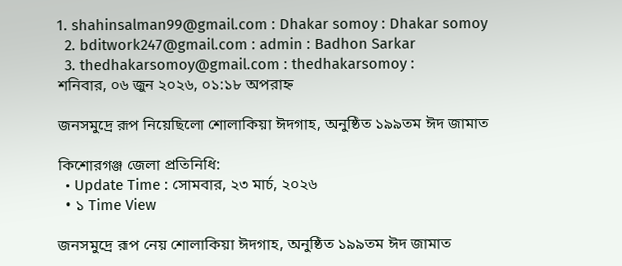1. shahinsalman99@gmail.com : Dhakar somoy : Dhakar somoy
  2. bditwork247@gmail.com : admin : Badhon Sarkar
  3. thedhakarsomoy@gmail.com : thedhakarsomoy :
শনিবার, ০৬ জুন ২০২৬, ০১:১৮ অপরাহ্ন

জনসমুদ্রে রূপ নিয়েছিলো‌ শোলাকিয়া ঈদগাহ, অনুষ্ঠিত ১৯৯তম ঈদ জামাত

কিশোরগঞ্জ জেলা প্রতিনিধি:
  • Update Time : সোমবার, ২৩ মার্চ, ২০২৬
  • ১ Time View

জনসমুদ্রে রূপ নেয় শোলাকিয়া ঈদগাহ, অনুষ্ঠিত ১৯৯তম ঈদ জামাত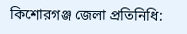কিশোরগঞ্জ জেলা প্রতিনিধি: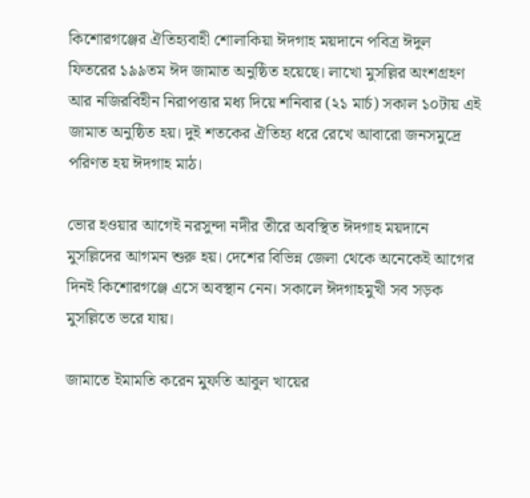কিশোরগঞ্জের ঐতিহ্যবাহী শোলাকিয়া ঈদগাহ ময়দানে পবিত্র ঈদুল ফিতরের ১৯৯তম ঈদ জামাত অনুষ্ঠিত হয়েছে। লাখো মুসল্লির অংশগ্রহণ আর নজিরবিহীন নিরাপত্তার মধ্য দিয়ে শনিবার (২১ মার্চ) সকাল ১০টায় এই জামাত অনুষ্ঠিত হয়। দুই শতকের ঐতিহ্য ধরে রেখে আবারো জনসমুদ্রে পরিণত হয় ঈদগাহ মাঠ।

ভোর হওয়ার আগেই নরসুন্দা নদীর তীরে অবস্থিত ঈদগাহ ময়দানে মুসল্লিদের আগমন শুরু হয়। দেশের বিভিন্ন জেলা থেকে অনেকেই আগের দিনই কিশোরগঞ্জে এসে অবস্থান নেন। সকালে ঈদগাহমুখী সব সড়ক মুসল্লিতে ভরে যায়।

জামাতে ইমামতি করেন মুফতি আবুল খায়ের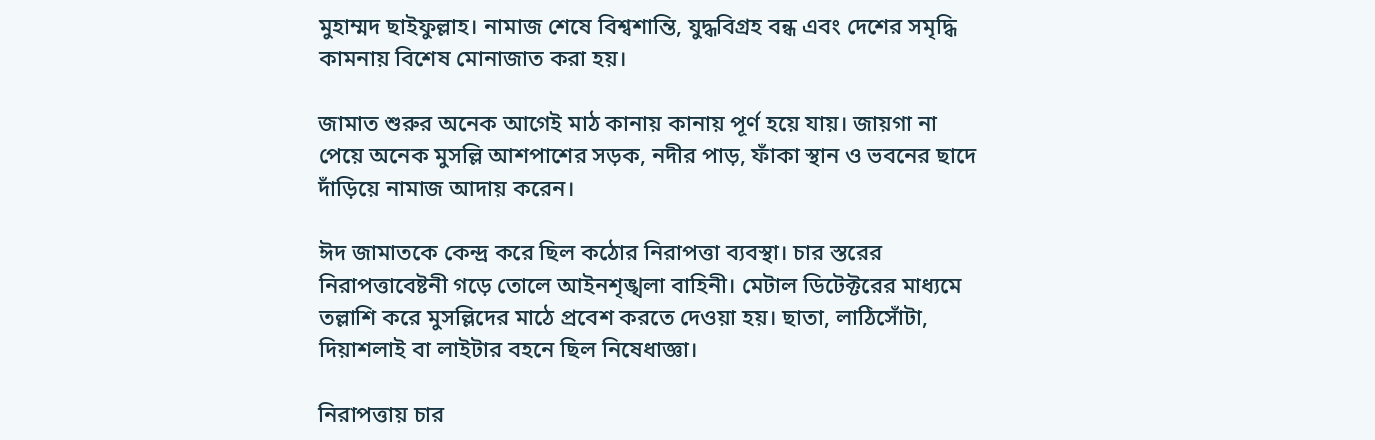মুহাম্মদ ছাইফুল্লাহ। নামাজ শেষে বিশ্বশান্তি, যুদ্ধবিগ্রহ বন্ধ এবং দেশের সমৃদ্ধি কামনায় বিশেষ মোনাজাত করা হয়।

জামাত শুরুর অনেক আগেই মাঠ কানায় কানায় পূর্ণ হয়ে যায়। জায়গা না পেয়ে অনেক মুসল্লি আশপাশের সড়ক, নদীর পাড়, ফাঁকা স্থান ও ভবনের ছাদে দাঁড়িয়ে নামাজ আদায় করেন।

ঈদ জামাতকে কেন্দ্র করে ছিল কঠোর নিরাপত্তা ব্যবস্থা। চার স্তরের নিরাপত্তাবেষ্টনী গড়ে তোলে আইনশৃঙ্খলা বাহিনী। মেটাল ডিটেক্টরের মাধ্যমে তল্লাশি করে মুসল্লিদের মাঠে প্রবেশ করতে দেওয়া হয়। ছাতা, লাঠিসোঁটা, দিয়াশলাই বা লাইটার বহনে ছিল নিষেধাজ্ঞা।

নিরাপত্তায় চার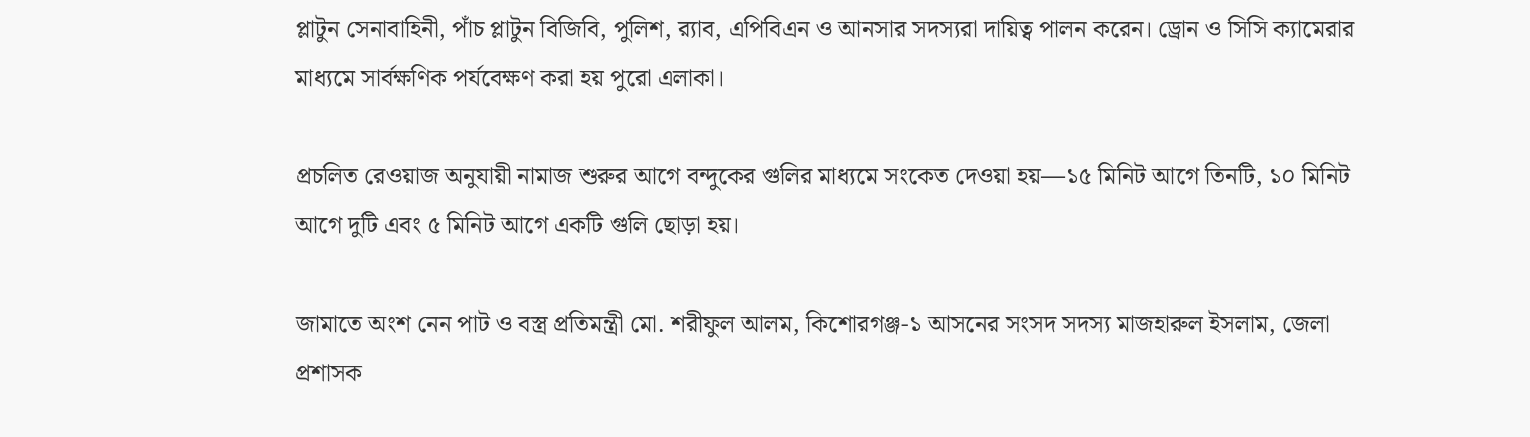প্লাটুন সেনাবাহিনী, পাঁচ প্লাটুন বিজিবি, পুলিশ, র‌্যাব, এপিবিএন ও আনসার সদস্যরা দায়িত্ব পালন করেন। ড্রোন ও সিসি ক্যামেরার মাধ্যমে সার্বক্ষণিক পর্যবেক্ষণ করা হয় পুরো এলাকা।

প্রচলিত রেওয়াজ অনুযায়ী নামাজ শুরুর আগে বন্দুকের গুলির মাধ্যমে সংকেত দেওয়া হয়—১৫ মিনিট আগে তিনটি, ১০ মিনিট আগে দুটি এবং ৫ মিনিট আগে একটি গুলি ছোড়া হয়।

জামাতে অংশ নেন পাট ও বস্ত্র প্রতিমন্ত্রী মো. শরীফুল আলম, কিশোরগঞ্জ-১ আসনের সংসদ সদস্য মাজহারুল ইসলাম, জেলা প্রশাসক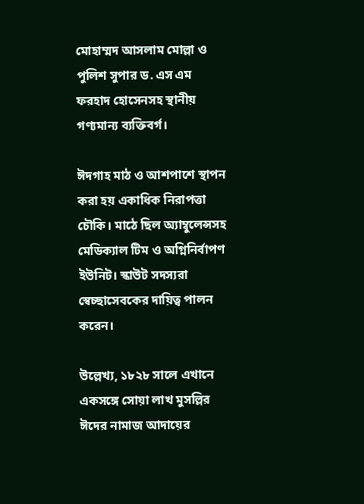মোহাম্মদ আসলাম মোল্লা ও পুলিশ সুপার ড. এস এম ফরহাদ হোসেনসহ স্থানীয় গণ্যমান্য ব্যক্তিবর্গ।

ঈদগাহ মাঠ ও আশপাশে স্থাপন করা হয় একাধিক নিরাপত্তা চৌকি। মাঠে ছিল অ্যাম্বুলেন্সসহ মেডিক্যাল টিম ও অগ্নিনির্বাপণ ইউনিট। স্কাউট সদস্যরা স্বেচ্ছাসেবকের দায়িত্ব পালন করেন।

উল্লেখ্য, ১৮২৮ সালে এখানে একসঙ্গে সোয়া লাখ মুসল্লির ঈদের নামাজ আদায়ের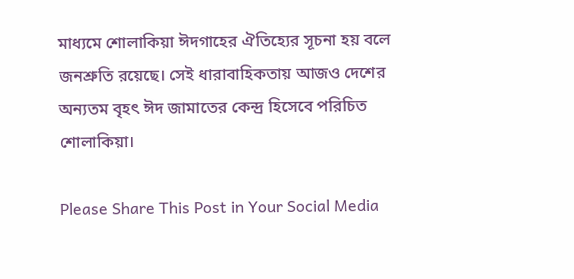মাধ্যমে শোলাকিয়া ঈদগাহের ঐতিহ্যের সূচনা হয় বলে জনশ্রুতি রয়েছে। সেই ধারাবাহিকতায় আজও দেশের অন্যতম বৃহৎ ঈদ জামাতের কেন্দ্র হিসেবে পরিচিত শোলাকিয়া।

Please Share This Post in Your Social Media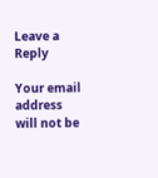Leave a Reply

Your email address will not be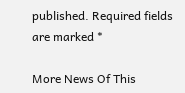published. Required fields are marked *

More News Of This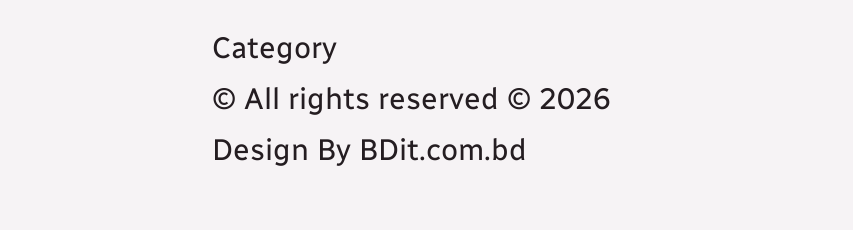Category
© All rights reserved © 2026
Design By BDit.com.bd